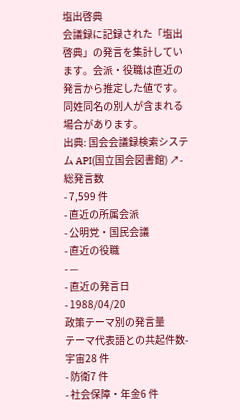塩出啓典
会議録に記録された「塩出啓典」の発言を集計しています。会派・役職は直近の発言から推定した値です。同姓同名の別人が含まれる場合があります。
出典: 国会会議録検索システム API(国立国会図書館) ↗- 総発言数
- 7,599 件
- 直近の所属会派
- 公明党・国民会議
- 直近の役職
- —
- 直近の発言日
- 1988/04/20
政策テーマ別の発言量
テーマ代表語との共起件数- 宇宙28 件
- 防衛7 件
- 社会保障・年金6 件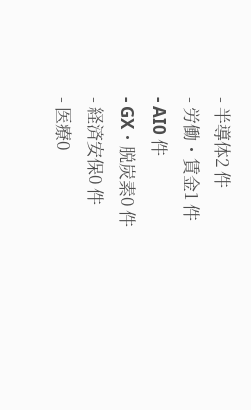- 半導体2 件
- 労働・賃金1 件
- AI0 件
- GX・脱炭素0 件
- 経済安保0 件
- 医療0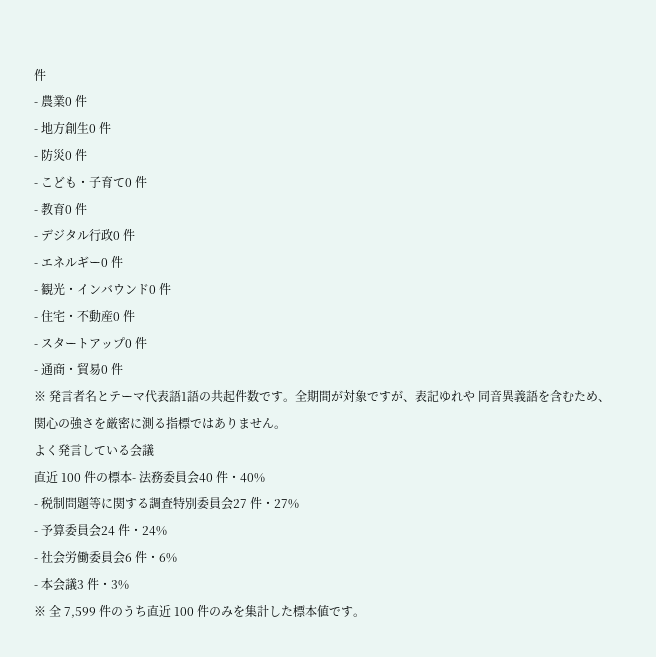件
- 農業0 件
- 地方創生0 件
- 防災0 件
- こども・子育て0 件
- 教育0 件
- デジタル行政0 件
- エネルギー0 件
- 観光・インバウンド0 件
- 住宅・不動産0 件
- スタートアップ0 件
- 通商・貿易0 件
※ 発言者名とテーマ代表語1語の共起件数です。全期間が対象ですが、表記ゆれや 同音異義語を含むため、関心の強さを厳密に測る指標ではありません。
よく発言している会議
直近 100 件の標本- 法務委員会40 件・40%
- 税制問題等に関する調査特別委員会27 件・27%
- 予算委員会24 件・24%
- 社会労働委員会6 件・6%
- 本会議3 件・3%
※ 全 7,599 件のうち直近 100 件のみを集計した標本値です。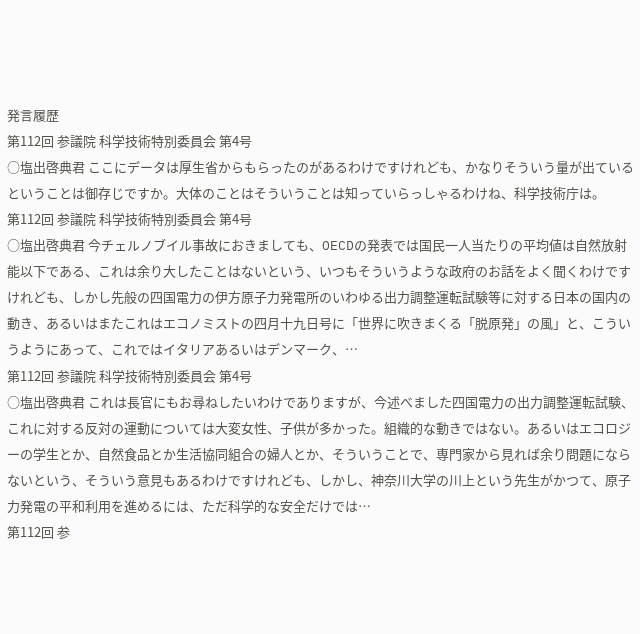発言履歴
第112回 参議院 科学技術特別委員会 第4号
○塩出啓典君 ここにデータは厚生省からもらったのがあるわけですけれども、かなりそういう量が出ているということは御存じですか。大体のことはそういうことは知っていらっしゃるわけね、科学技術庁は。
第112回 参議院 科学技術特別委員会 第4号
○塩出啓典君 今チェルノブイル事故におきましても、OECDの発表では国民一人当たりの平均値は自然放射能以下である、これは余り大したことはないという、いつもそういうような政府のお話をよく聞くわけですけれども、しかし先般の四国電力の伊方原子力発電所のいわゆる出力調整運転試験等に対する日本の国内の動き、あるいはまたこれはエコノミストの四月十九日号に「世界に吹きまくる「脱原発」の風」と、こういうようにあって、これではイタリアあるいはデンマーク、…
第112回 参議院 科学技術特別委員会 第4号
○塩出啓典君 これは長官にもお尋ねしたいわけでありますが、今述べました四国電力の出力調整運転試験、これに対する反対の運動については大変女性、子供が多かった。組織的な動きではない。あるいはエコロジーの学生とか、自然食品とか生活協同組合の婦人とか、そういうことで、専門家から見れば余り問題にならないという、そういう意見もあるわけですけれども、しかし、神奈川大学の川上という先生がかつて、原子力発電の平和利用を進めるには、ただ科学的な安全だけでは…
第112回 参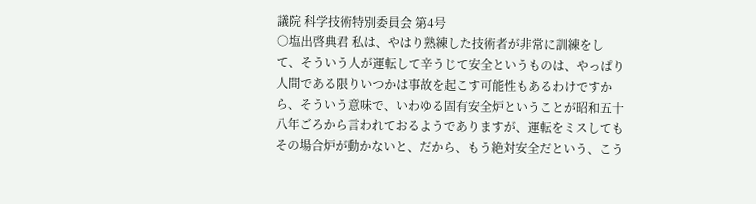議院 科学技術特別委員会 第4号
○塩出啓典君 私は、やはり熟練した技術者が非常に訓練をして、そういう人が運転して辛うじて安全というものは、やっぱり人間である限りいつかは事故を起こす可能性もあるわけですから、そういう意味で、いわゆる固有安全炉ということが昭和五十八年ごろから言われておるようでありますが、運転をミスしてもその場合炉が動かないと、だから、もう絶対安全だという、こう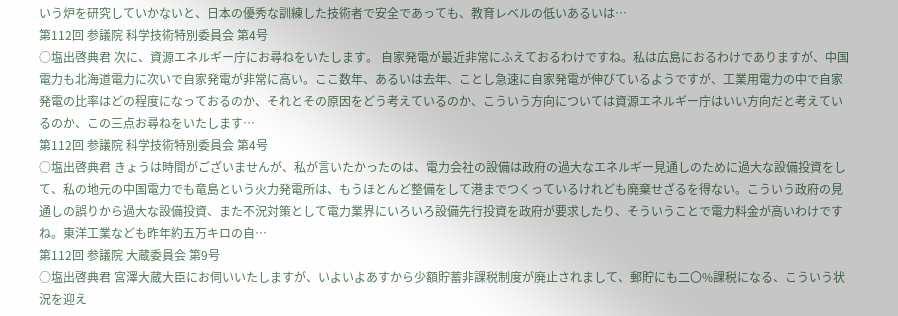いう炉を研究していかないと、日本の優秀な訓練した技術者で安全であっても、教育レベルの低いあるいは…
第112回 参議院 科学技術特別委員会 第4号
○塩出啓典君 次に、資源エネルギー庁にお尋ねをいたします。 自家発電が最近非常にふえておるわけですね。私は広島におるわけでありますが、中国電力も北海道電力に次いで自家発電が非常に高い。ここ数年、あるいは去年、ことし急速に自家発電が伸びているようですが、工業用電力の中で自家発電の比率はどの程度になっておるのか、それとその原因をどう考えているのか、こういう方向については資源エネルギー庁はいい方向だと考えているのか、この三点お尋ねをいたします…
第112回 参議院 科学技術特別委員会 第4号
○塩出啓典君 きょうは時間がございませんが、私が言いたかったのは、電力会社の設備は政府の過大なエネルギー見通しのために過大な設備投資をして、私の地元の中国電力でも竜島という火力発電所は、もうほとんど整備をして港までつくっているけれども廃棄せざるを得ない。こういう政府の見通しの誤りから過大な設備投資、また不況対策として電力業界にいろいろ設備先行投資を政府が要求したり、そういうことで電力料金が高いわけですね。東洋工業なども昨年約五万キロの自…
第112回 参議院 大蔵委員会 第9号
○塩出啓典君 宮澤大蔵大臣にお伺いいたしますが、いよいよあすから少額貯蓄非課税制度が廃止されまして、郵貯にも二〇%課税になる、こういう状況を迎え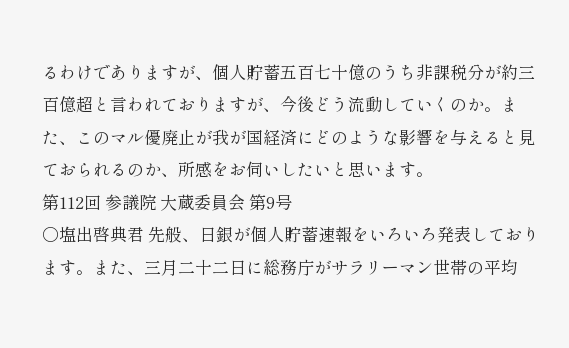るわけでありますが、個人貯蓄五百七十億のうち非課税分が約三百億超と言われておりますが、今後どう流動していくのか。また、このマル優廃止が我が国経済にどのような影響を与えると見ておられるのか、所感をお伺いしたいと思います。
第112回 参議院 大蔵委員会 第9号
○塩出啓典君 先般、日銀が個人貯蓄速報をいろいろ発表しております。また、三月二十二日に総務庁がサラリーマン世帯の平均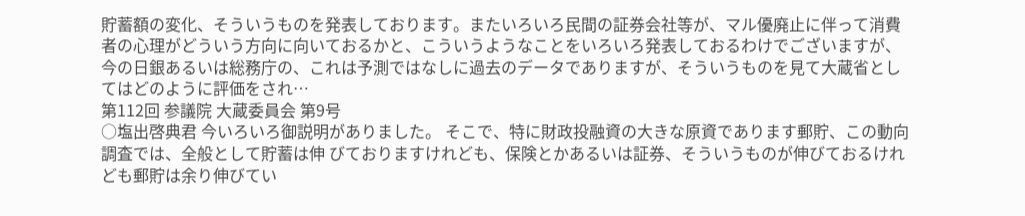貯蓄額の変化、そういうものを発表しております。またいろいろ民間の証券会社等が、マル優廃止に伴って消費者の心理がどういう方向に向いておるかと、こういうようなことをいろいろ発表しておるわけでございますが、今の日銀あるいは総務庁の、これは予測ではなしに過去のデータでありますが、そういうものを見て大蔵省としてはどのように評価をされ…
第112回 参議院 大蔵委員会 第9号
○塩出啓典君 今いろいろ御説明がありました。 そこで、特に財政投融資の大きな原資であります郵貯、この動向調査では、全般として貯蓄は伸 びておりますけれども、保険とかあるいは証券、そういうものが伸びておるけれども郵貯は余り伸びてい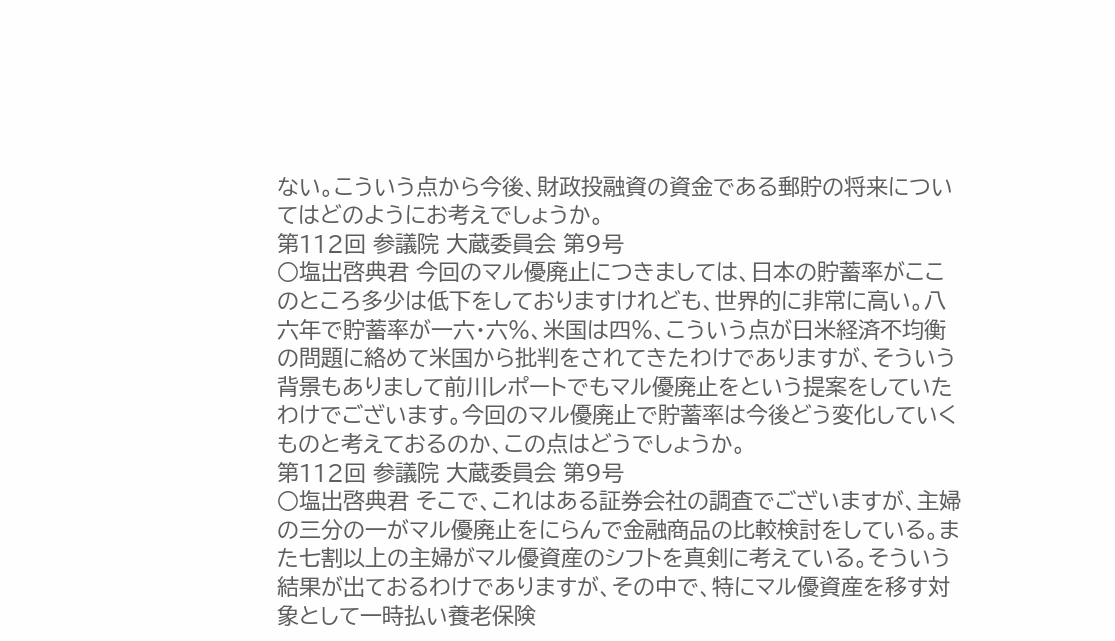ない。こういう点から今後、財政投融資の資金である郵貯の将来についてはどのようにお考えでしょうか。
第112回 参議院 大蔵委員会 第9号
○塩出啓典君 今回のマル優廃止につきましては、日本の貯蓄率がここのところ多少は低下をしておりますけれども、世界的に非常に高い。八六年で貯蓄率が一六・六%、米国は四%、こういう点が日米経済不均衡の問題に絡めて米国から批判をされてきたわけでありますが、そういう背景もありまして前川レポートでもマル優廃止をという提案をしていたわけでございます。今回のマル優廃止で貯蓄率は今後どう変化していくものと考えておるのか、この点はどうでしょうか。
第112回 参議院 大蔵委員会 第9号
○塩出啓典君 そこで、これはある証券会社の調査でございますが、主婦の三分の一がマル優廃止をにらんで金融商品の比較検討をしている。また七割以上の主婦がマル優資産のシフトを真剣に考えている。そういう結果が出ておるわけでありますが、その中で、特にマル優資産を移す対象として一時払い養老保険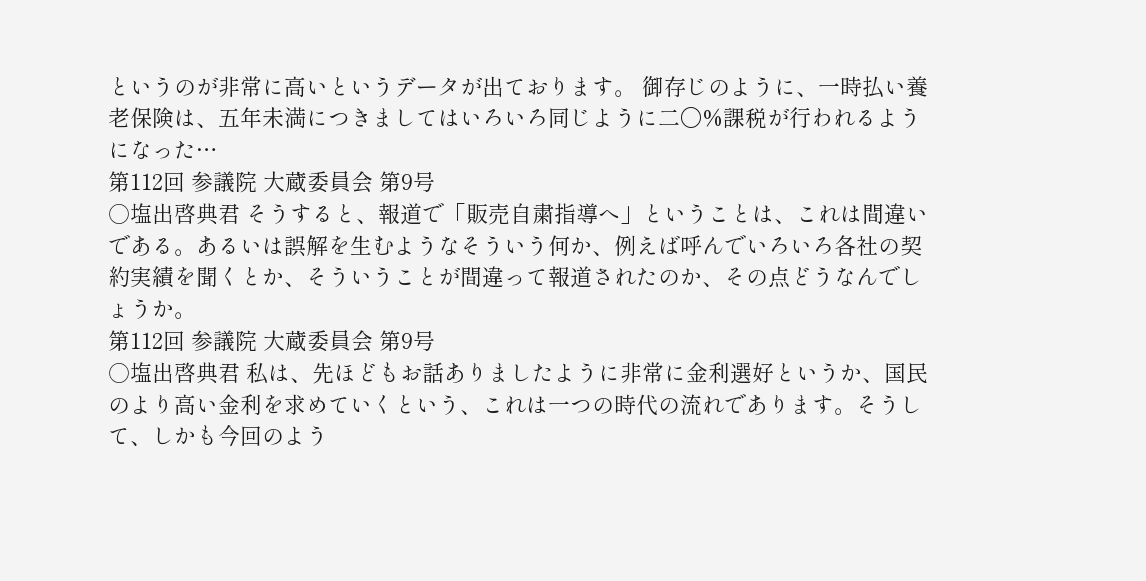というのが非常に高いというデータが出ております。 御存じのように、一時払い養老保険は、五年未満につきましてはいろいろ同じように二〇%課税が行われるようになった…
第112回 参議院 大蔵委員会 第9号
○塩出啓典君 そうすると、報道で「販売自粛指導へ」ということは、これは間違いである。あるいは誤解を生むようなそういう何か、例えば呼んでいろいろ各社の契約実績を聞くとか、そういうことが間違って報道されたのか、その点どうなんでしょうか。
第112回 参議院 大蔵委員会 第9号
○塩出啓典君 私は、先ほどもお話ありましたように非常に金利選好というか、国民のより高い金利を求めていくという、これは一つの時代の流れであります。そうして、しかも今回のよう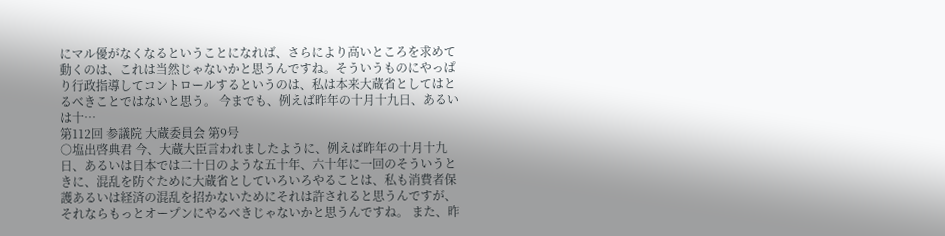にマル優がなくなるということになれば、さらにより高いところを求めて動くのは、これは当然じゃないかと思うんですね。そういうものにやっぱり行政指導してコントロールするというのは、私は本来大蔵省としてはとるべきことではないと思う。 今までも、例えば昨年の十月十九日、あるいは十…
第112回 参議院 大蔵委員会 第9号
○塩出啓典君 今、大蔵大臣言われましたように、例えば昨年の十月十九日、あるいは日本では二十日のような五十年、六十年に一回のそういうときに、混乱を防ぐために大蔵省としていろいろやることは、私も消費者保護あるいは経済の混乱を招かないためにそれは許されると思うんですが、それならもっとオープンにやるべきじゃないかと思うんですね。 また、昨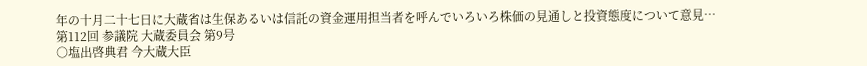年の十月二十七日に大蔵省は生保あるいは信託の資金運用担当者を呼んでいろいろ株価の見通しと投資態度について意見…
第112回 参議院 大蔵委員会 第9号
○塩出啓典君 今大蔵大臣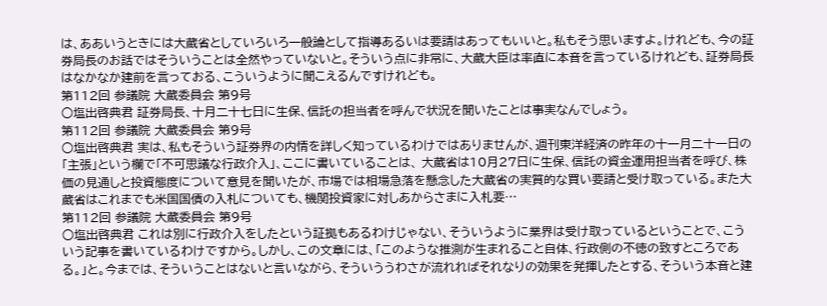は、ああいうときには大蔵省としていろいろ一般論として指導あるいは要請はあってもいいと。私もそう思いますよ。けれども、今の証券局長のお話ではそういうことは全然やっていないと。そういう点に非常に、大蔵大臣は率直に本音を言っているけれども、証券局長はなかなか建前を言っておる、こういうように聞こえるんですけれども。
第112回 参議院 大蔵委員会 第9号
○塩出啓典君 証券局長、十月二十七日に生保、信託の担当者を呼んで状況を聞いたことは事実なんでしょう。
第112回 参議院 大蔵委員会 第9号
○塩出啓典君 実は、私もそういう証券界の内情を詳しく知っているわけではありませんが、週刊東洋経済の昨年の十一月二十一日の「主張」という欄で「不可思議な行政介入」、ここに書いていることは、 大蔵省は10月27日に生保、信託の資金運用担当者を呼び、株価の見通しと投資態度について意見を聞いたが、市場では相場急落を懸念した大蔵省の実質的な買い要請と受け取っている。また大蔵省はこれまでも米国国債の入札についても、機関投資家に対しあからさまに入札要…
第112回 参議院 大蔵委員会 第9号
○塩出啓典君 これは別に行政介入をしたという証拠もあるわけじゃない、そういうように業界は受け取っているということで、こういう記事を書いているわけですから。しかし、この文章には、「このような推測が生まれること自体、行政側の不徳の致すところである。」と。今までは、そういうことはないと言いながら、そういううわさが流れればそれなりの効果を発揮したとする、そういう本音と建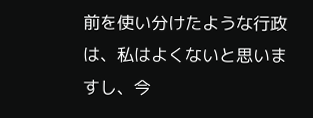前を使い分けたような行政は、私はよくないと思いますし、今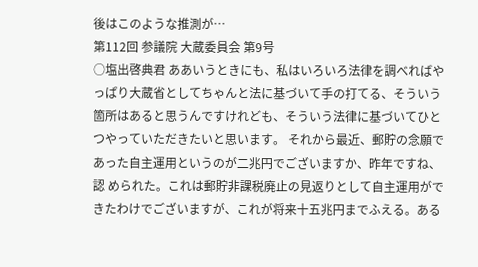後はこのような推測が…
第112回 参議院 大蔵委員会 第9号
○塩出啓典君 ああいうときにも、私はいろいろ法律を調べればやっぱり大蔵省としてちゃんと法に基づいて手の打てる、そういう箇所はあると思うんですけれども、そういう法律に基づいてひとつやっていただきたいと思います。 それから最近、郵貯の念願であった自主運用というのが二兆円でございますか、昨年ですね、認 められた。これは郵貯非課税廃止の見返りとして自主運用ができたわけでございますが、これが将来十五兆円までふえる。ある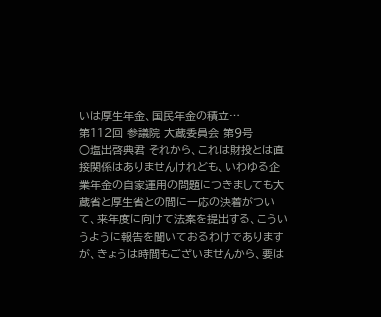いは厚生年金、国民年金の積立…
第112回 参議院 大蔵委員会 第9号
○塩出啓典君 それから、これは財投とは直接関係はありませんけれども、いわゆる企業年金の自家運用の問題につきましても大蔵省と厚生省との間に一応の決着がついて、来年度に向けて法案を提出する、こういうように報告を聞いておるわけでありますが、きょうは時間もございませんから、要は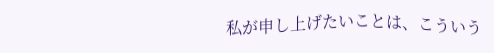私が申し上げたいことは、こういう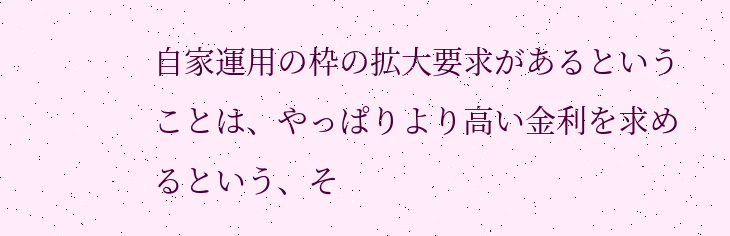自家運用の枠の拡大要求があるということは、やっぱりより高い金利を求めるという、そ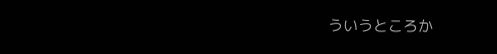ういうところか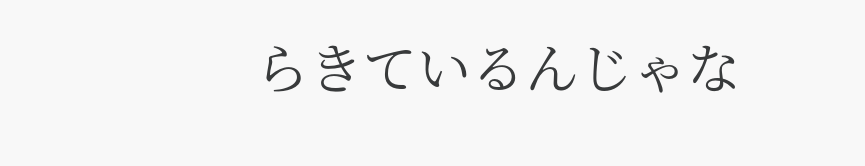らきているんじゃな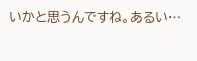いかと思うんですね。あるい…